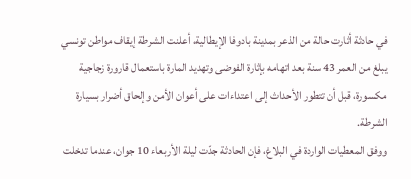في حادثة أثارت حالة من الذعر بمدينة بادوفا الإيطالية، أعلنت الشرطة إيقاف مواطن تونسي يبلغ من العمر 43 سنة بعد اتهامه بإثارة الفوضى وتهديد المارة باستعمال قارورة زجاجية مكسورة، قبل أن تتطور الأحداث إلى اعتداءات على أعوان الأمن وإلحاق أضرار بسيارة الشرطة.
ووفق المعطيات الواردة في البلاغ، فإن الحادثة جدّت ليلة الأربعاء 10 جوان، عندما تدخلت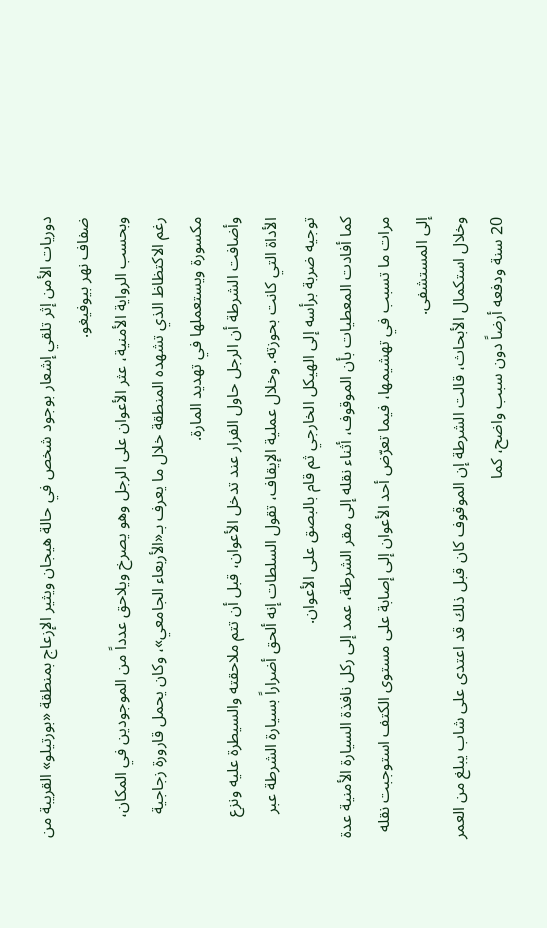دوريات الأمن إثر تلقي إشعار بوجود شخص في حالة هيجان ويثير الإزعاج بمنطقة «بورتيلو» القريبة من ضفاف نهر بيوفيغو.
وبحسب الرواية الأمنية، عثر الأعوان على الرجل وهو يصرخ ويلاحق عدداً من الموجودين في المكان، رغم الاكتظاظ الذي تشهده المنطقة خلال ما يعرف بـ«الأربعاء الجامعي»، وكان يحمل قارورة زجاجية مكسورة ويستعملها في تهديد المارة.
وأضافت الشرطة أن الرجل حاول الفرار عند تدخل الأعوان، قبل أن تتم ملاحقته والسيطرة عليه ونزع الأداة التي كانت بحوزته. وخلال عملية الإيقاف، تقول السلطات إنه ألحق أضراراً بسيارة الشرطة عبر توجيه ضربة برأسه إلى الهيكل الخارجي ثم قام بالبصق على الأعوان.
كما أفادت المعطيات بأن الموقوف، أثناء نقله إلى مقر الشرطة، عمد إلى ركل نافذة السيارة الأمنية عدة مرات ما تسبب في تهشيمها، فيما تعرّض أحد الأعوان إلى إصابة على مستوى الكتف استوجبت نقله إلى المستشفى.
وخلال استكمال الأبحاث، قالت الشرطة إن الموقوف كان قبل ذلك قد اعتدى على شاب يبلغ من العمر 20 سنة ودفعه أرضاً دون سبب واضح، كما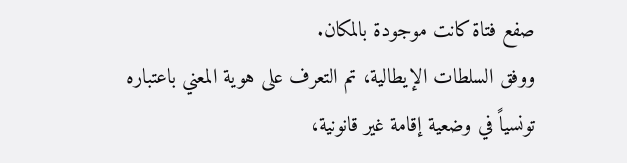صفع فتاة كانت موجودة بالمكان.
ووفق السلطات الإيطالية، تم التعرف على هوية المعني باعتباره تونسياً في وضعية إقامة غير قانونية،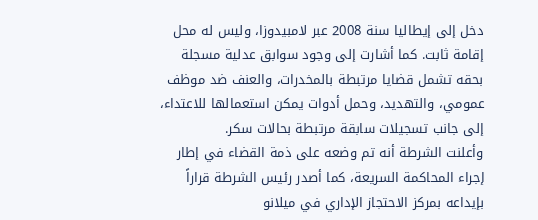دخل إلى إيطاليا سنة 2008 عبر لامبيدوزا، وليس له محل إقامة ثابت. كما أشارت إلى وجود سوابق عدلية مسجلة بحقه تشمل قضايا مرتبطة بالمخدرات، والعنف ضد موظف عمومي، والتهديد، وحمل أدوات يمكن استعمالها للاعتداء، إلى جانب تسجيلات سابقة مرتبطة بحالات سكر.
وأعلنت الشرطة أنه تم وضعه على ذمة القضاء في إطار إجراء المحاكمة السريعة، كما أصدر رئيس الشرطة قراراً بإيداعه بمركز الاحتجاز الإداري في ميلانو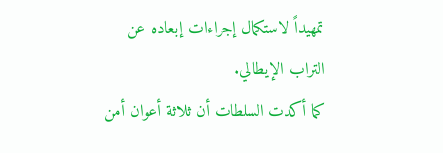تمهيداً لاستكمال إجراءات إبعاده عن التراب الإيطالي.
كما أكدت السلطات أن ثلاثة أعوان أمن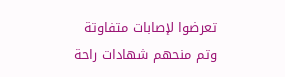تعرضوا لإصابات متفاوتة وتم منحهم شهادات راحة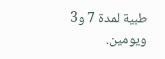طبية لمدة 7 و3 ويومين.